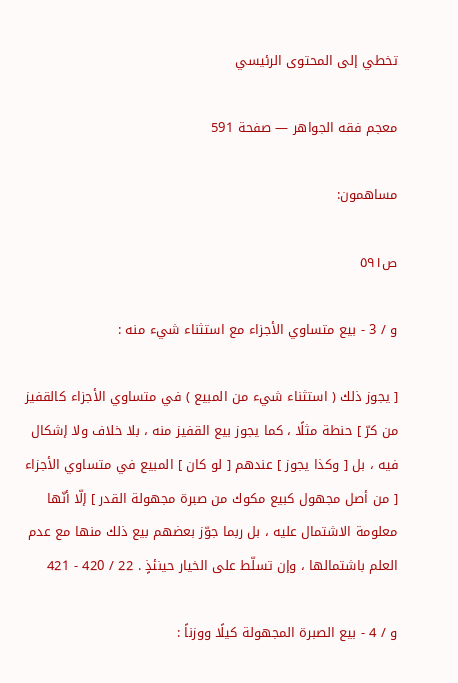تخطي إلى المحتوى الرئيسي

معجم فقه الجواهر — صفحة 591

مساهمون:

ص٥٩١

و / 3 - بيع متساوي الأجزاء مع استثناء شيء منه :

[ يجوز ذلك ( استثناء شيء من المبيع ) في متساوي الأجزاء كالقفيز من كرّ ] حنطة مثلًا ، كما يجوز بيع القفيز منه ، بلا خلاف ولا إشكال فيه ، بل [ وكذا يجوز ] عندهم [ لو كان ] المبيع في متساوي الأجزاء [ من أصل مجهول كبيع مكوك من صبرة مجهولة القدر ] إلّا أنّها معلومة الاشتمال عليه ، بل ربما جوّز بعضهم بيع ذلك منها مع عدم العلم باشتمالها ، وإن تسلّط على الخيار حينئذٍ . 22 / 420 - 421

و / 4 - بيع الصبرة المجهولة كيلًا ووزناً :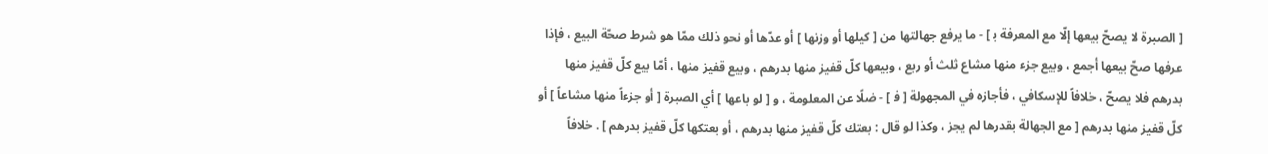[ الصبرة لا يصحّ بيعها إلّا مع المعرفة ب‍ ] - ما يرفع جهالتها من [ كيلها أو وزنها ] أو عدّها أو نحو ذلك ممّا هو شرط صحّة البيع ، فإذا عرفها صحّ بيعها أجمع ، وبيع جزء منها مشاع ثلث أو ربع ، وبيعها كلّ قفيز منها بدرهم ، وبيع قفيز منها ، أمّا بيع كلّ قفيز منها بدرهم فلا يصحّ ، خلافاً للإسكافي ، فأجازه في المجهولة [ ف‍ ] - ضلًا عن المعلومة ، و [ لو باعها ] أي الصبرة [ أو جزءاً منها مشاعاً ] أو كلّ قفيز منها بدرهم [ مع الجهالة بقدرها لم يجز ، وكذا لو قال : بعتك كلّ قفيز منها بدرهم ، أو بعتكها كلّ قفيز بدرهم ] . خلافاً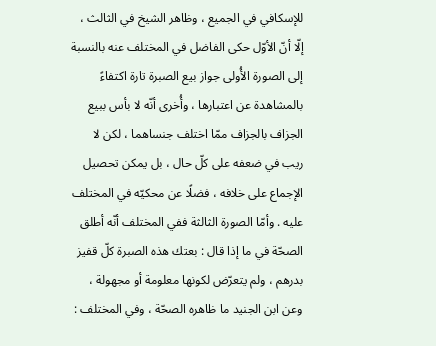للإسكافي في الجميع ، وظاهر الشيخ في الثالث ، إلّا أنّ الأوّل حكى الفاضل في المختلف عنه بالنسبة إلى الصورة الأُولى جواز بيع الصبرة تارة اكتفاءً بالمشاهدة عن اعتبارها ، وأُخرى أنّه لا بأس ببيع الجزاف بالجزاف ممّا اختلف جنساهما ، لكن لا ريب في ضعفه على كلّ حال ، بل يمكن تحصيل الإجماع على خلافه ، فضلًا عن محكيّه في المختلف عليه . وأمّا الصورة الثالثة ففي المختلف أنّه أطلق الصحّة في ما إذا قال : بعتك هذه الصبرة كلّ قفيز بدرهم ، ولم يتعرّض لكونها معلومة أو مجهولة ، وعن ابن الجنيد ما ظاهره الصحّة ، وفي المختلف :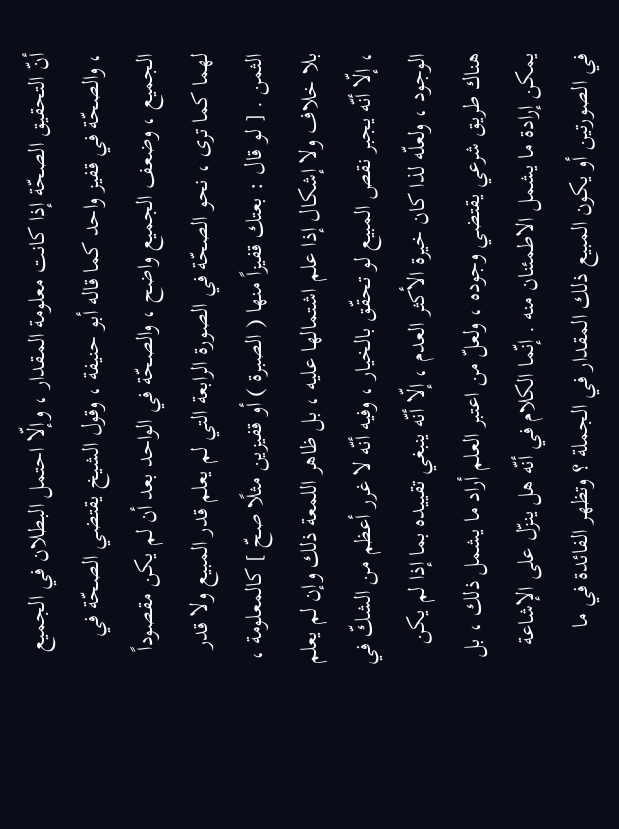أنّ التحقيق الصحّة إذا كانت معلومة المقدار ، وإلّا احتمل البطلان في الجميع ، والصحّة في قفيز واحد كما قاله أبو حنيفة ، وقول الشيخ يقتضي الصحّة في الجميع ، وضعف الجميع واضح ، والصحّة في الواحد بعد أن لم يكن مقصوداً لهما كما ترى ، نحو الصحّة في الصورة الرابعة التي لم يعلم قدر المبيع ولا قدر الثمن . [ لو قال : بعتك قفيزاً منها ( الصبرة ) أو قفيزين مثلًا صحّ ] كالمعلومة ، بلا خلاف ولا إشكال إذا علم اشتمالها عليه ، بل ظاهر اللمعة ذلك وإن لم يعلم ، إلّا أنّه يجبر نقص المبيع لو تحقّق بالخيار ، وفيه أنّه لا غرر أعظم من الشكّ في الوجود ، ولعلّه لذا كان خيرة الأكثر العدم ، إلّا أنّه ينبغي تقييده بما إذا لم يكن هناك طريق شرعي يقتضي وجوده ، ولعلّ من اعتبر العلم أراد ما يشمل ذلك ، بل يمكن إرادة ما يشمل الاطمئنان منه . إنّما الكلام في أنّه هل ينزّل على الإشاعة في الصورتين أو يكون المبيع ذلك المقدار في الجملة ؟ وتظهر الفائدة في ما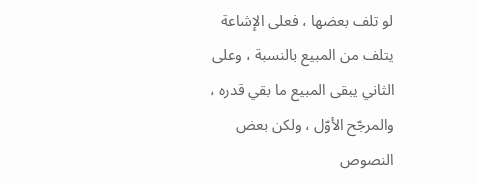لو تلف بعضها ، فعلى الإشاعة يتلف من المبيع بالنسبة ، وعلى الثاني يبقى المبيع ما بقي قدره ، والمرجّح الأوّل ، ولكن بعض النصوص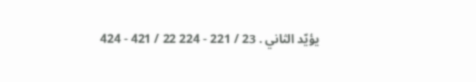يؤيّد الثاني . 23 / 221 - 224 22 / 421 - 424